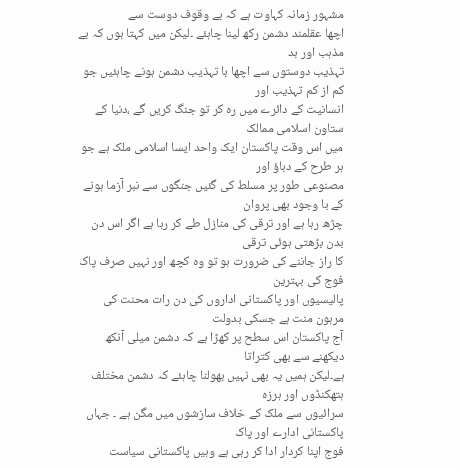مشہور زمانہ کہاوت ہے کہ بے وقوف دوست سے
اچھا عقلمند دشمن رکھ لینا چاہئے ۔لیکن میں کہتا ہوں کہ بے مذہب اور بد
تہذیب دوستوں سے اچھا با تہذیب دشمن ہونے چاہئیں جو کم از کم تہذیب اور
انسانیت کے دائرے میں رہ کر تو جنگ کریں گے ،دنیا کے ستاون اسلامی ممالک
میں اس وقت پاکستان ایک واحد ایسا اسلامی ملک ہے جو ہر طرح کے دباؤ اور
مصنوعی طور پر مسلط کی گئیں جنگوں سے نبر آزما ہونے کے با وجود بھی پروان
چڑھ رہا ہے اور ترقی کی منازل طے کر رہا ہے اگر اس دن بدن بڑھتی ہوئی ترقی
کا راز جاننے کی ضرورت ہو تو وہ کچھ اور نہیں صرف پاک فوج کی بہترین
پالیسیوں اور پاکستانی اداروں کی دن رات محنت کی مرہون منت ہے جسکی بدولت
آج پاکستان اس سطح پر کھڑا ہے کہ دشمن میلی آنکھ دیکھنے سے بھی کتراتا
ہے۔لیکن ہمیں یہ بھی نہیں بھولنا چاہئے کہ دشمن مختلف ہتھکنڈوں اور ہرزہ
سرائیوں سے ملک کے خلاف سازشوں میں مگن ہے ۔ جہاں پاکستانی ادارے اور پاک
فوج اپنا کردار ادا کر رہی ہے وہیں پاکستانی سیاست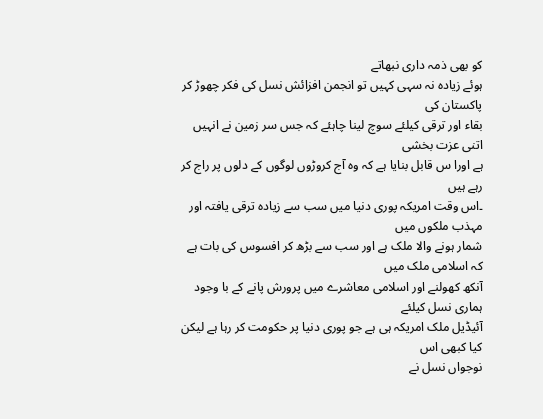کو بھی ذمہ داری نبھاتے
ہوئے زیادہ نہ سہی کہیں تو انجمن افزائش نسل کی فکر چھوڑ کر پاکستان کی
بقاء اور ترقی کیلئے سوچ لینا چاہئے کہ جس سر زمین نے انہیں اتنی عزت بخشی
ہے اورا س قابل بنایا ہے کہ وہ آج کروڑوں لوگوں کے دلوں پر راج کر رہے ہیں
۔اس وقت امریکہ پوری دنیا میں سب سے زیادہ ترقی یافتہ اور مہذب ملکوں میں
شمار ہونے والا ملک ہے اور سب سے بڑھ کر افسوس کی بات ہے کہ اسلامی ملک میں
آنکھ کھولنے اور اسلامی معاشرے میں پرورش پانے کے با وجود ہماری نسل کیلئے
آئیڈیل ملک امریکہ ہی ہے جو پوری دنیا پر حکومت کر رہا ہے لیکن کیا کبھی اس
نوجواں نسل نے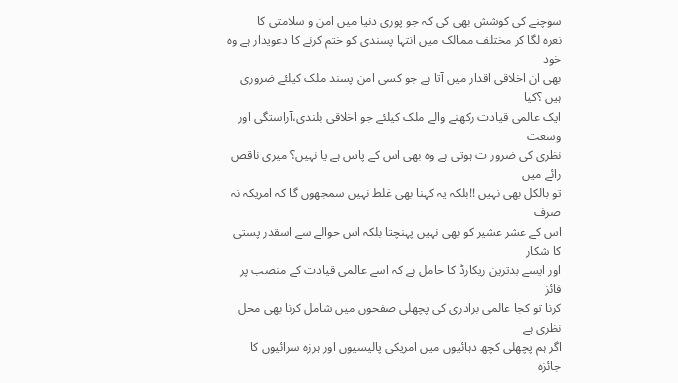سوچنے کی کوشش بھی کی کہ جو پوری دنیا میں امن و سلامتی کا
نعرہ لگا کر مختلف ممالک میں انتہا پسندی کو ختم کرنے کا دعویدار ہے وہ خود
بھی ان اخلاقی اقدار میں آتا ہے جو کسی امن پسند ملک کیلئے ضروری ہیں ؟کیا
ایک عالمی قیادت رکھنے والے ملک کیلئے جو اخلاقی بلندی،آراستگی اور وسعت
نظری کی ضرور ت ہوتی ہے وہ بھی اس کے پاس ہے یا نہیں؟ میری ناقص رائے میں
تو بالکل بھی نہیں !!بلکہ یہ کہنا بھی غلط نہیں سمجھوں گا کہ امریکہ نہ صرف
اس کے عشر عشیر کو بھی نہیں پہنچتا بلکہ اس حوالے سے اسقدر پستی کا شکار
اور ایسے بدترین ریکارڈ کا حامل ہے کہ اسے عالمی قیادت کے منصب پر فائز
کرنا تو کجا عالمی برادری کی پچھلی صفحوں میں شامل کرنا بھی محل نظری ہے
اگر ہم پچھلی کچھ دہائیوں میں امریکی پالیسیوں اور ہرزہ سرائیوں کا جائزہ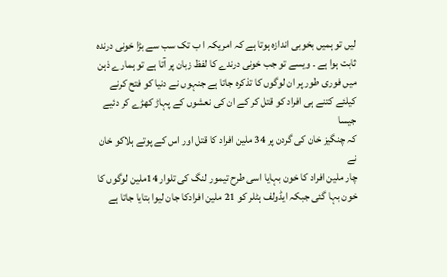لیں تو ہمیں بخوبی اندازہ ہوتا ہے کہ امریکہ ا ب تک سب سے بڑا خونی درندہ
ثابت ہوا ہے ۔ ویسے تو جب خونی درندے کا لفظ زبان پر آتا ہے تو ہمارے ذہن
میں فوری طور پر ان لوگوں کا تذکرہ جاتا ہے جنہوں نے دنیا کو فتح کرنے
کیلئے کتنے ہی افراد کو قتل کر کے ان کی نعشوں کے پہاڑ کھڑے کر دئیے جیسا
کہ چنگیز خان کی گردن پر 34 ملین افراد کا قتل اور اس کے پوتے ہلاکو خان نے
چار ملین افراد کا خون بہایا اسی طرح تیمور لنگ کی تلوار 14ملین لوگوں کا
خون بہا گئی جبکہ ایڈولف ہٹلر کو 21 ملین افرادکا جان لیوا بتایا جاتا ہے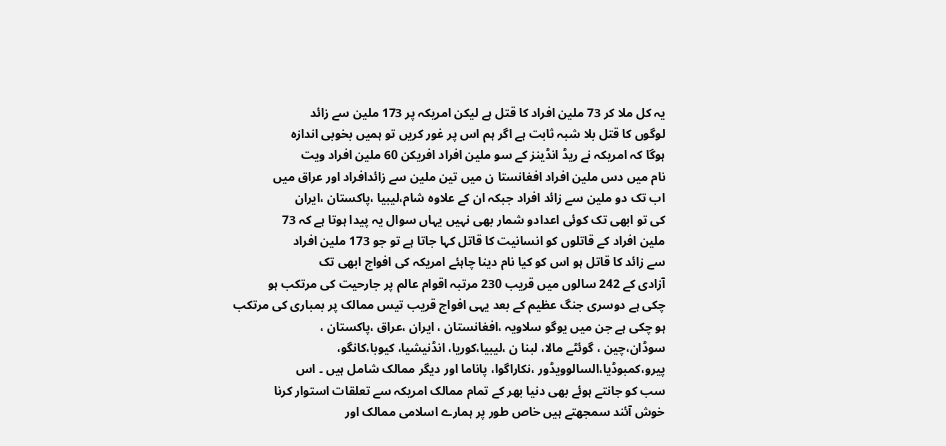یہ کل ملا کر 73 ملین افراد کا قتل ہے لیکن امریکہ پر 173 ملین سے زائد
لوگوں کا قتل بلا شبہ ثابت ہے اگر ہم اس پر غور کریں تو ہمیں بخوبی اندازہ
ہوگا کہ امریکہ نے ریڈ انڈینز کے سو ملین افراد افریکن 60 ملین افراد ویت
نام میں دس ملین افراد افغانستا ن میں تین ملین سے زائدافراد اور عراق میں
اب تک دو ملین سے زائد افراد جبکہ ان کے علاوہ شام،لیبیا ،پاکستان ،ایران
کی تو ابھی تک کوئی اعدادو شمار بھی نہیں یہاں سوال یہ پیدا ہوتا ہے کہ 73
ملین افراد کے قاتلوں کو انسانیت کا قاتل کہا جاتا ہے تو جو 173 ملین افراد
سے زائد کا قاتل ہو اس کو کیا نام دینا چاہئے امریکہ کی افواج ابھی تک
آزادی کے 242 سالوں میں قریب 230 مرتبہ اقوام عالم پر جارحیت کی مرتکب ہو
چکی ہے دوسری جنگ عظیم کے بعد یہی افواج قریب تیس ممالک پر بمباری کی مرتکب
ہو چکی ہے جن میں یوگو سلاویہ ،افغانستان ، ایران ،عراق ،پاکستان ،
سوڈان،چین ، گوئٹے مالا، لبنا ن ،لیبیا،کوریا، انڈنیشیا، کیوبا،کانگو،
پیرو،کمبوڈیا،السالوویڈور ،نکاراگوا، پاناما اور دیگر ممالک شامل ہیں ۔ اس
سب کو جانتے ہوئے بھی دنیا بھر کے تمام ممالک امریکہ سے تعلقات استوار کرنا
خوش آئند سمجھتے ہیں خاص طور پر ہمارے اسلامی ممالک اور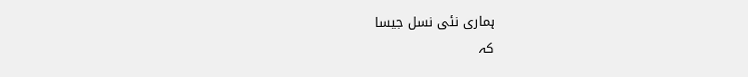ہماری نئی نسل جیسا
کہ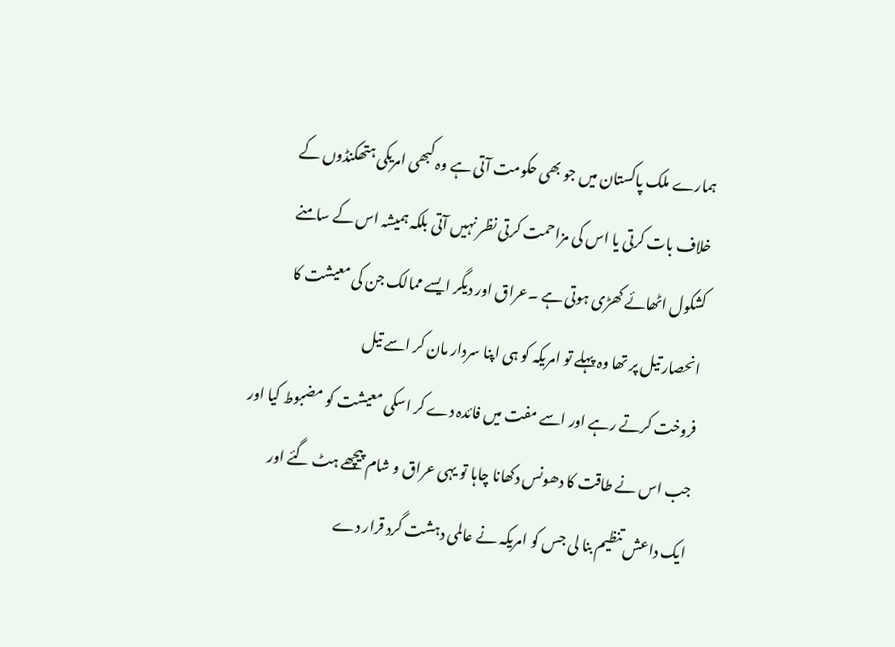ہمارے ملک پاکستان میں جو بھی حکومت آتی ہے وہ کبھی امریکی ہتھکنڈوں کے
خلاف بات کرتی یا اس کی مزاحمت کرتی نظر نہیں آتی بلکہ ہمیشہ اس کے سامنے
کشکول اٹھائے کھڑی ہوتی ہے ۔عراق اور دیگر ایسے ممالک جن کی معیشت کا
انحصار تیل پر تھا وہ پہلے تو امریکہ کو ہی اپنا سردار مان کر اسے تیل
فروخت کرتے رہے اور اسے مفت میں فائدہ دے کر اسکی معیشت کو مضبوط کیا اور
جب اس نے طاقت کا دھونس دکھانا چاہا تو یہی عراق و شام پیچھے ہٹ گئے اور
ایک داعش تنظیم بنا لی جس کو امریکہ نے عالمی دہشت گرد قرار دے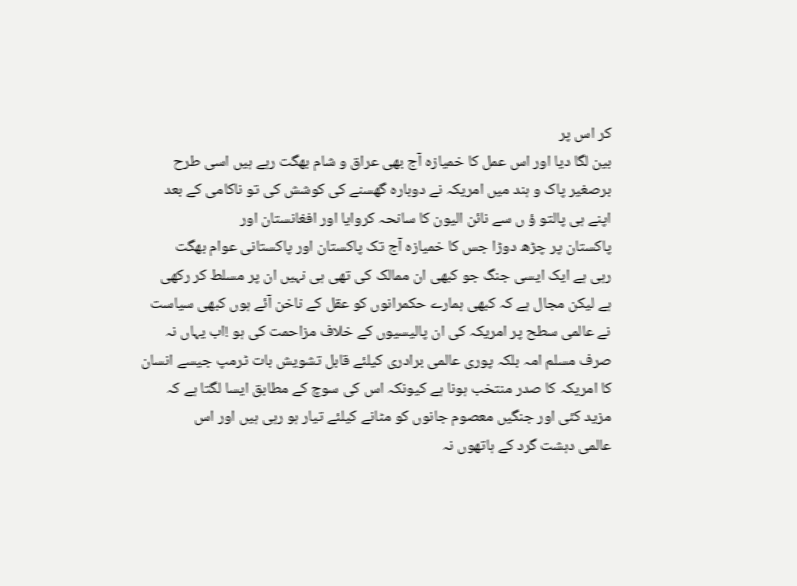کر اس پر
بین لگا دیا اور اس عمل کا خمیازہ آج بھی عراق و شام بھگت رہے ہیں اسی طرح
برصغیر پاک و ہند میں امریکہ نے دوبارہ گھسنے کی کوشش کی تو ناکامی کے بعد
اپنے ہی پالتو ؤ ں سے نائن الیون کا سانحہ کروایا اور افغانستان اور
پاکستان پر چڑھ دوڑا جس کا خمیازہ آج تک پاکستان اور پاکستانی عوام بھگت
رہی ہے ایک ایسی جنگ جو کبھی ان ممالک کی تھی ہی نہیں ان پر مسلط کر رکھی
ہے لیکن مجال ہے کہ کبھی ہمارے حکمرانوں کو عقل کے ناخن آئے ہوں کبھی سیاست
نے عالمی سطح پر امریکہ کی ان پالیسیوں کے خلاف مزاحمت کی ہو !اب یہاں نہ
صرف مسلم امہ بلکہ پوری عالمی برادری کیلئے قابل تشویش بات ٹرمپ جیسے انسان
کا امریکہ کا صدر منتخب ہونا ہے کیونکہ اس کی سوچ کے مطابق ایسا لگتا ہے کہ
مزید کئی اور جنگیں معصوم جانوں کو مٹانے کیلئے تیار ہو رہی ہیں اور اس
عالمی دہشت گرد کے ہاتھوں نہ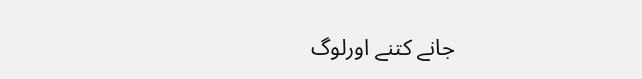جانے کتنے اورلوگ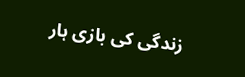زندگی کی بازی ہار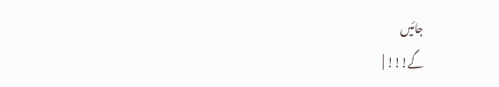جائیں
گے!!! |